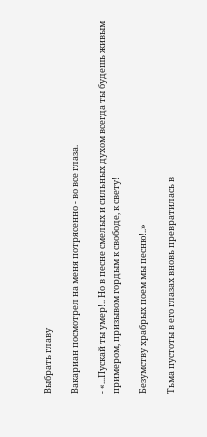Выбрать главу

Вакариан посмотрел на меня потрясенно - во все глаза.

- «...Пускай ты умер!.. Но в песне смелых и сильных духом всегда ты будешь живым примером, призывом гордым к свободе, к свету!

Безумству храбрых поем мы песню!..»

Тьма пустоты в его глазах вновь превратилась в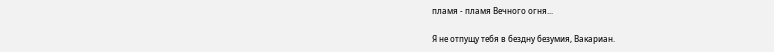пламя - пламя Вечного огня...

Я не отпущу тебя в бездну безумия, Вакариан.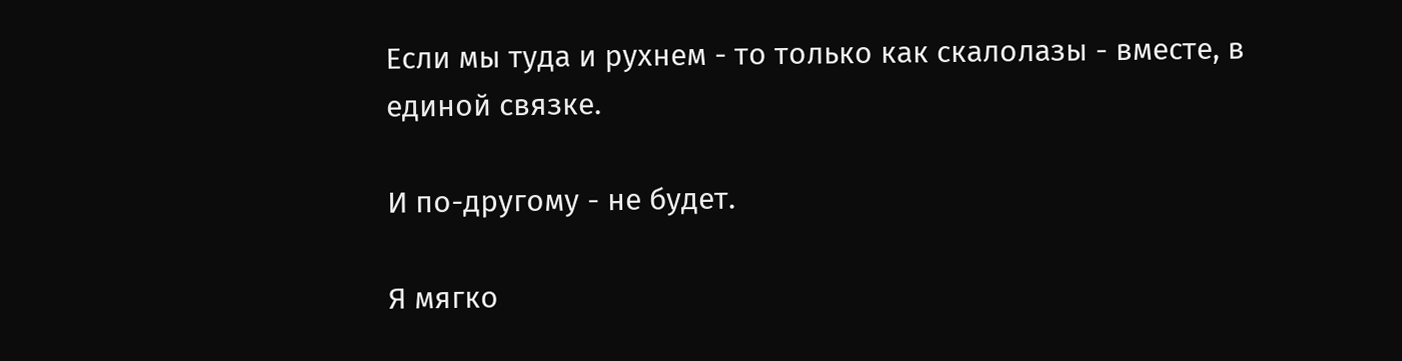Если мы туда и рухнем - то только как скалолазы - вместе, в единой связке.

И по-другому - не будет.

Я мягко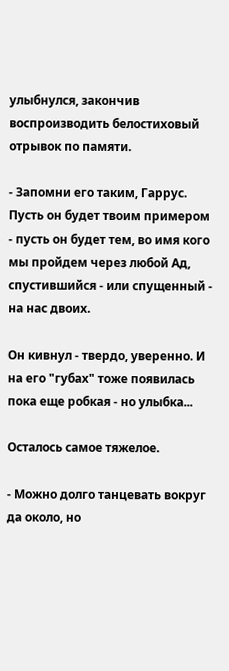улыбнулся, закончив воспроизводить белостиховый отрывок по памяти.

- Запомни его таким, Гаррус. Пусть он будет твоим примером - пусть он будет тем, во имя кого мы пройдем через любой Ад, спустившийся - или спущенный - на нас двоих.

Он кивнул - твердо, уверенно. И на его "губах" тоже появилась пока еще робкая - но улыбка...

Осталось самое тяжелое.

- Можно долго танцевать вокруг да около, но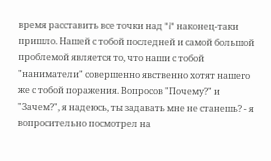время расставить все точки над "i" наконец-таки пришло. Нашей с тобой последней и самой большой проблемой является то, что наши с тобой "наниматели" совершенно явственно хотят нашего же с тобой поражения. Вопросов "Почему?" и "Зачем?", я надеюсь, ты задавать мне не станешь? - я вопросительно посмотрел на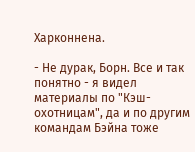Харконнена.

- Не дурак, Борн. Все и так понятно - я видел материалы по "Кэш-охотницам", да и по другим командам Бэйна тоже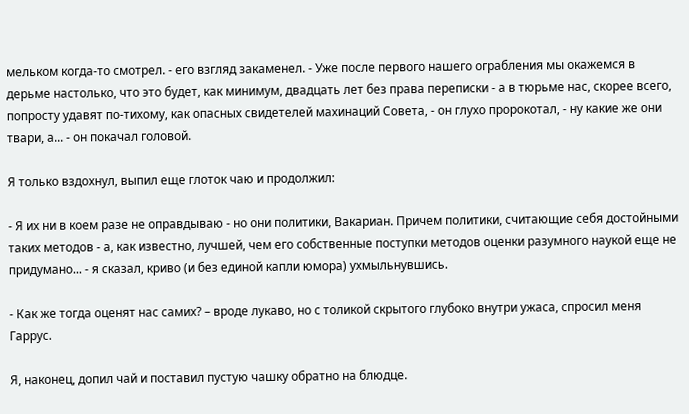мельком когда-то смотрел. - его взгляд закаменел. - Уже после первого нашего ограбления мы окажемся в дерьме настолько, что это будет, как минимум, двадцать лет без права переписки - а в тюрьме нас, скорее всего, попросту удавят по-тихому, как опасных свидетелей махинаций Совета, - он глухо пророкотал, - ну какие же они твари, а... - он покачал головой.

Я только вздохнул, выпил еще глоток чаю и продолжил:

- Я их ни в коем разе не оправдываю - но они политики, Вакариан. Причем политики, считающие себя достойными таких методов - а, как известно, лучшей, чем его собственные поступки методов оценки разумного наукой еще не придумано... - я сказал, криво (и без единой капли юмора) ухмыльнувшись.

- Как же тогда оценят нас самих? – вроде лукаво, но с толикой скрытого глубоко внутри ужаса, спросил меня Гаррус.

Я, наконец, допил чай и поставил пустую чашку обратно на блюдце.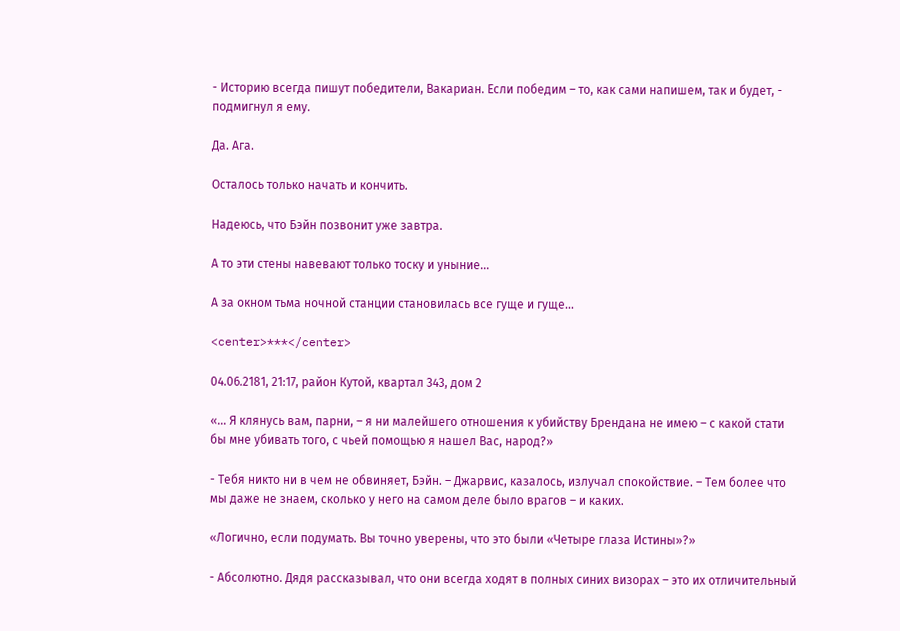- Историю всегда пишут победители, Вакариан. Если победим – то, как сами напишем, так и будет, - подмигнул я ему.

Да. Ага.

Осталось только начать и кончить.

Надеюсь, что Бэйн позвонит уже завтра.

А то эти стены навевают только тоску и уныние...

А за окном тьма ночной станции становилась все гуще и гуще…

<center>***</center>

04.06.2181, 21:17, район Кутой, квартал 343, дом 2

«… Я клянусь вам, парни, – я ни малейшего отношения к убийству Брендана не имею – с какой стати бы мне убивать того, с чьей помощью я нашел Вас, народ?»

- Тебя никто ни в чем не обвиняет, Бэйн. – Джарвис, казалось, излучал спокойствие. – Тем более что мы даже не знаем, сколько у него на самом деле было врагов – и каких.

«Логично, если подумать. Вы точно уверены, что это были «Четыре глаза Истины»?»

- Абсолютно. Дядя рассказывал, что они всегда ходят в полных синих визорах – это их отличительный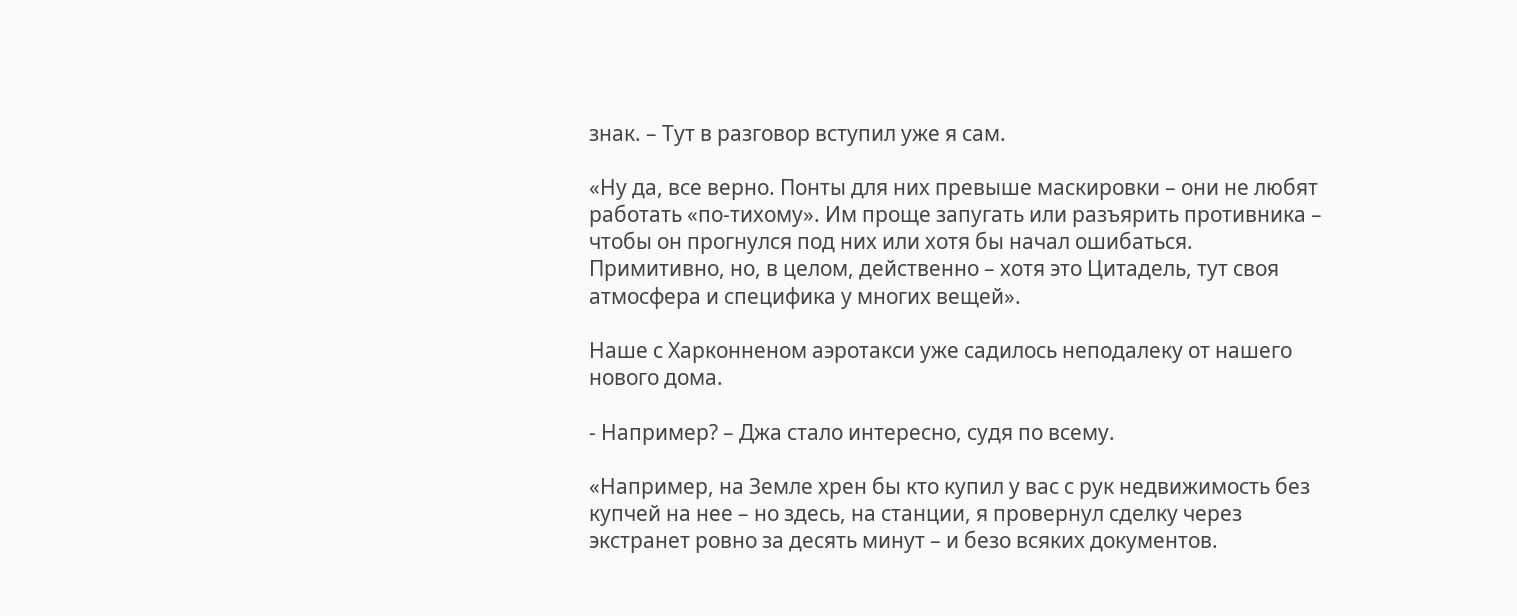знак. – Тут в разговор вступил уже я сам.

«Ну да, все верно. Понты для них превыше маскировки – они не любят работать «по-тихому». Им проще запугать или разъярить противника – чтобы он прогнулся под них или хотя бы начал ошибаться. Примитивно, но, в целом, действенно – хотя это Цитадель, тут своя атмосфера и специфика у многих вещей».

Наше с Харконненом аэротакси уже садилось неподалеку от нашего нового дома.

- Например? – Джа стало интересно, судя по всему.

«Например, на Земле хрен бы кто купил у вас с рук недвижимость без купчей на нее – но здесь, на станции, я провернул сделку через экстранет ровно за десять минут – и безо всяких документов.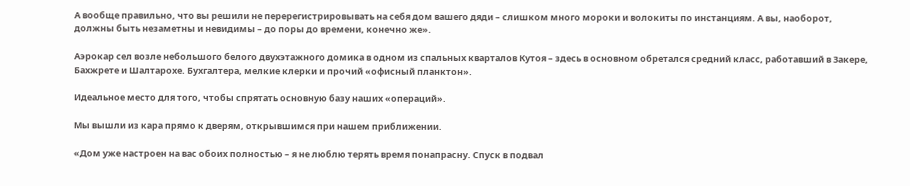А вообще правильно, что вы решили не перерегистрировывать на себя дом вашего дяди – слишком много мороки и волокиты по инстанциям. А вы, наоборот, должны быть незаметны и невидимы – до поры до времени, конечно же».

Аэрокар сел возле небольшого белого двухэтажного домика в одном из спальных кварталов Кутоя – здесь в основном обретался средний класс, работавший в Закере, Бахжрете и Шалтарохе. Бухгалтера, мелкие клерки и прочий «офисный планктон».

Идеальное место для того, чтобы спрятать основную базу наших «операций».

Мы вышли из кара прямо к дверям, открывшимся при нашем приближении.

«Дом уже настроен на вас обоих полностью – я не люблю терять время понапрасну. Спуск в подвал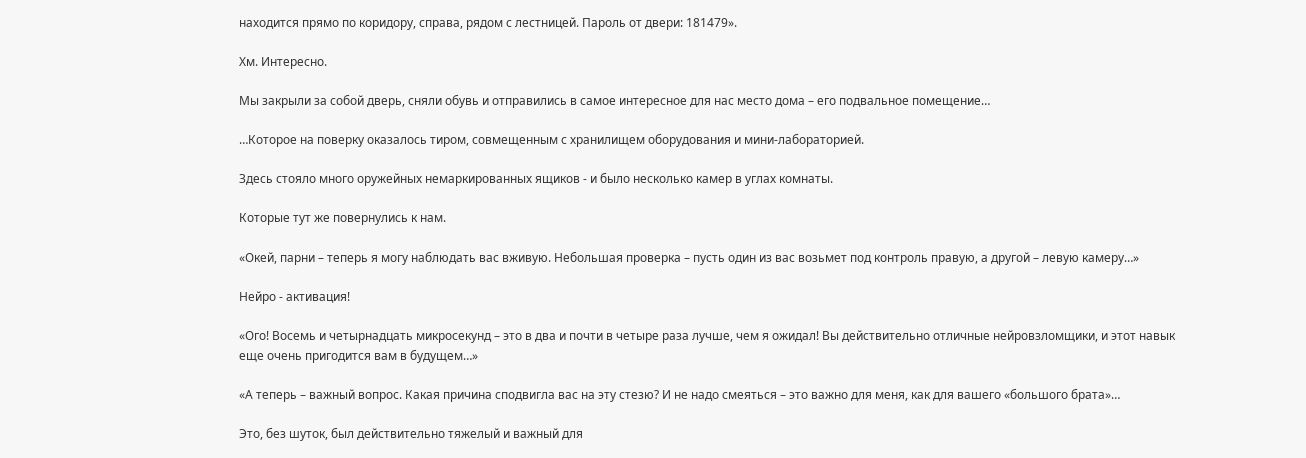находится прямо по коридору, справа, рядом с лестницей. Пароль от двери: 181479».

Хм. Интересно.

Мы закрыли за собой дверь, сняли обувь и отправились в самое интересное для нас место дома – его подвальное помещение…

…Которое на поверку оказалось тиром, совмещенным с хранилищем оборудования и мини-лабораторией.

Здесь стояло много оружейных немаркированных ящиков - и было несколько камер в углах комнаты.

Которые тут же повернулись к нам.

«Окей, парни – теперь я могу наблюдать вас вживую. Небольшая проверка – пусть один из вас возьмет под контроль правую, а другой – левую камеру…»

Нейро - активация!

«Ого! Восемь и четырнадцать микросекунд – это в два и почти в четыре раза лучше, чем я ожидал! Вы действительно отличные нейровзломщики, и этот навык еще очень пригодится вам в будущем…»

«А теперь – важный вопрос. Какая причина сподвигла вас на эту стезю? И не надо смеяться – это важно для меня, как для вашего «большого брата»…

Это, без шуток, был действительно тяжелый и важный для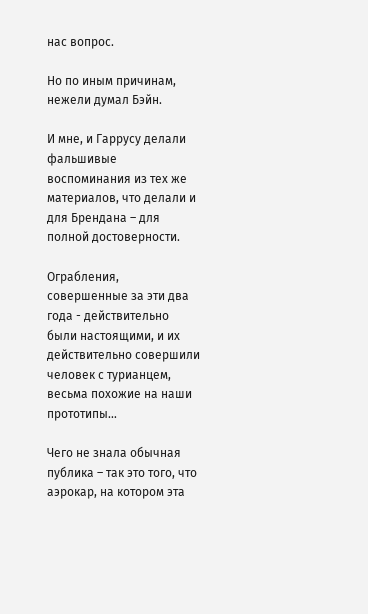нас вопрос.

Но по иным причинам, нежели думал Бэйн.

И мне, и Гаррусу делали фальшивые воспоминания из тех же материалов, что делали и для Брендана – для полной достоверности.

Ограбления, совершенные за эти два года - действительно были настоящими, и их действительно совершили человек с турианцем, весьма похожие на наши прототипы…

Чего не знала обычная публика – так это того, что аэрокар, на котором эта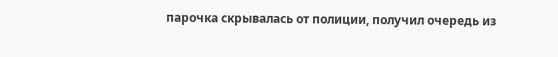парочка скрывалась от полиции, получил очередь из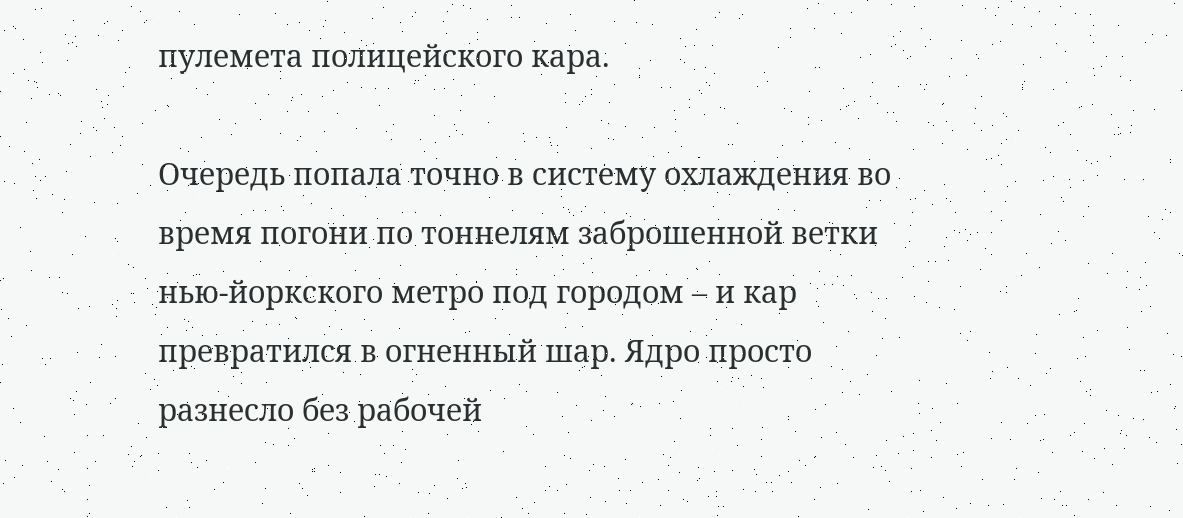пулемета полицейского кара.

Очередь попала точно в систему охлаждения во время погони по тоннелям заброшенной ветки нью-йоркского метро под городом – и кар превратился в огненный шар. Ядро просто разнесло без рабочей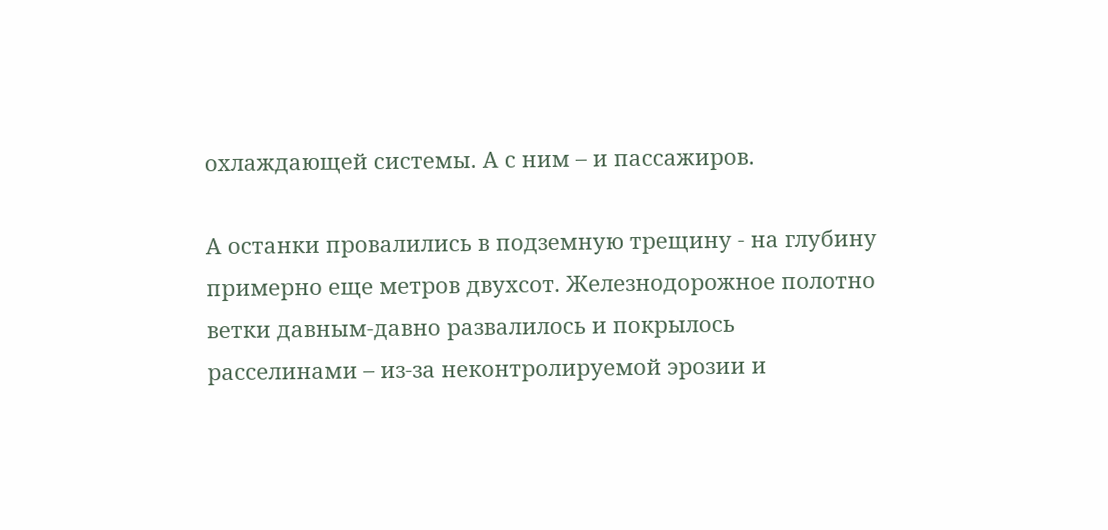охлаждающей системы. А с ним – и пассажиров.

А останки провалились в подземную трещину - на глубину примерно еще метров двухсот. Железнодорожное полотно ветки давным-давно развалилось и покрылось расселинами – из-за неконтролируемой эрозии и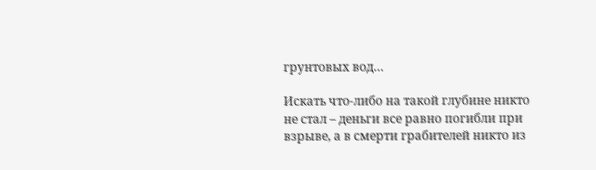грунтовых вод…

Искать что-либо на такой глубине никто не стал – деньги все равно погибли при взрыве, а в смерти грабителей никто из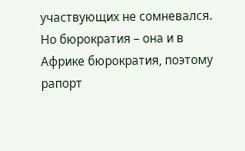участвующих не сомневался. Но бюрократия – она и в Африке бюрократия, поэтому рапорт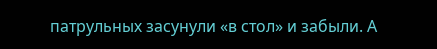патрульных засунули «в стол» и забыли. А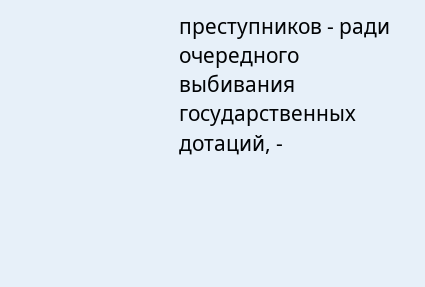преступников - ради очередного выбивания государственных дотаций, -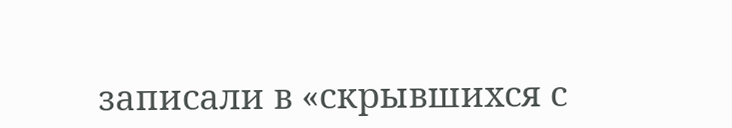записали в «скрывшихся с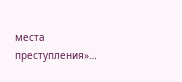места преступления»…